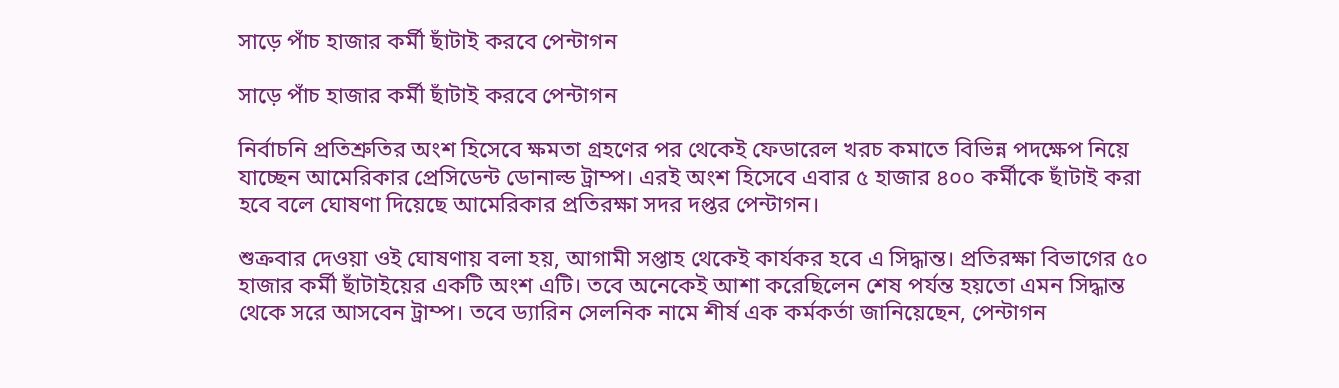সাড়ে পাঁচ হাজার কর্মী ছাঁটাই করবে পেন্টাগন

সাড়ে পাঁচ হাজার কর্মী ছাঁটাই করবে পেন্টাগন

নির্বাচনি প্রতিশ্রুতির অংশ হিসেবে ক্ষমতা গ্রহণের পর থেকেই ফেডারেল খরচ কমাতে বিভিন্ন পদক্ষেপ নিয়ে যাচ্ছেন আমেরিকার প্রেসিডেন্ট ডোনাল্ড ট্রাম্প। এরই অংশ হিসেবে এবার ৫ হাজার ৪০০ কর্মীকে ছাঁটাই করা হবে বলে ঘোষণা দিয়েছে আমেরিকার প্রতিরক্ষা সদর দপ্তর পেন্টাগন।

শুক্রবার দেওয়া ওই ঘোষণায় বলা হয়, আগামী সপ্তাহ থেকেই কার্যকর হবে এ সিদ্ধান্ত। প্রতিরক্ষা বিভাগের ৫০ হাজার কর্মী ছাঁটাইয়ের একটি অংশ এটি। তবে অনেকেই আশা করেছিলেন শেষ পর্যন্ত হয়তো এমন সিদ্ধান্ত থেকে সরে আসবেন ট্রাম্প। তবে ড্যারিন সেলনিক নামে শীর্ষ এক কর্মকর্তা জানিয়েছেন, পেন্টাগন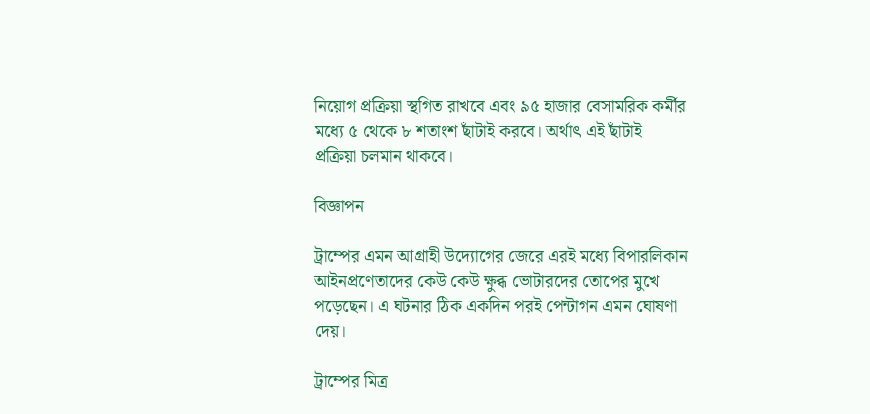নিয়োগ প্রক্রিয়া স্থগিত রাখবে এবং ৯৫ হাজার বেসামরিক কর্মীর মধ্যে ৫ থেকে ৮ শতাংশ ছাঁটাই করবে। অর্থাৎ এই ছাঁটাই প্রক্রিয়া চলমান থাকবে।

বিজ্ঞাপন

ট্রাম্পের এমন আগ্রাহী উদ্যোগের জেরে এরই মধ্যে বিপারলিকান আইনপ্রণেতাদের কেউ কেউ ক্ষুব্ধ ভোটারদের তোপের মুখে পড়েছেন। এ ঘটনার ঠিক একদিন পরই পেন্টাগন এমন ঘোষণা দেয়।

ট্রাম্পের মিত্র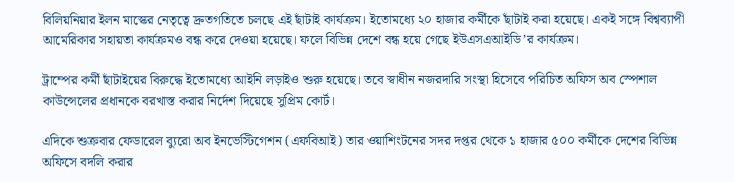বিলিয়নিয়ার ইলন মাস্কের নেতৃত্বে দ্রুতগতিতে চলছে এই ছাঁটাই কার্যক্রম। ইতোমধ্যে ২০ হাজার কর্মীকে ছাঁটাই করা হয়েছে। একই সঙ্গে বিশ্বব্যাপী আমেরিকার সহায়তা কার্যক্রমও বন্ধ করে দেওয়া হয়েছে। ফলে বিভিন্ন দেশে বন্ধ হয়ে গেছে ইউএসএআইডি’র কার্যক্রম।

ট্রাম্পের কর্মী ছাঁটাইয়ের বিরুদ্ধে ইতোমধ্যে আইনি লড়াইও শুরু হয়েছে। তবে স্বাধীন নজরদারি সংস্থা হিসেবে পরিচিত অফিস অব স্পেশাল কাউন্সেলের প্রধানকে বরখাস্ত করার নির্দেশ দিয়েছে সুপ্রিম কোর্ট।

এদিকে শুক্রবার ফেডারেল ব্যুরো অব ইনভেস্টিগেশন (এফবিআই) তার ওয়াশিংটনের সদর দপ্তর থেকে ১ হাজার ৫০০ কর্মীকে দেশের বিভিন্ন অফিসে বদলি করার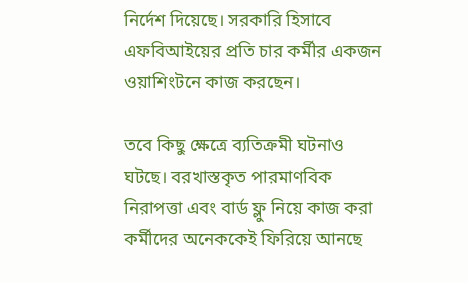নির্দেশ দিয়েছে। সরকারি হিসাবে এফবিআইয়ের প্রতি চার কর্মীর একজন ওয়াশিংটনে কাজ করছেন।

তবে কিছু ক্ষেত্রে ব্যতিক্রমী ঘটনাও ঘটছে। বরখাস্তকৃত পারমাণবিক নিরাপত্তা এবং বার্ড ফ্লু নিয়ে কাজ করা কর্মীদের অনেককেই ফিরিয়ে আনছে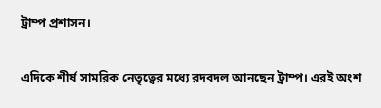ট্রাম্প প্রশাসন।

এদিকে শীর্ষ সামরিক নেতৃত্বের মধ্যে রদবদল আনছেন ট্রাম্প। এরই অংশ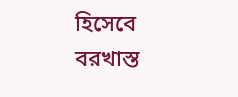হিসেবে বরখাস্ত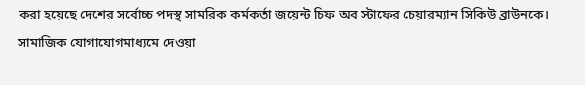করা হয়েছে দেশের সর্বোচ্চ পদস্থ সামরিক কর্মকর্তা জয়েন্ট চিফ অব স্টাফের চেয়ারম্যান সিকিউ ব্রাউনকে। সামাজিক যোগাযোগমাধ্যমে দেওয়া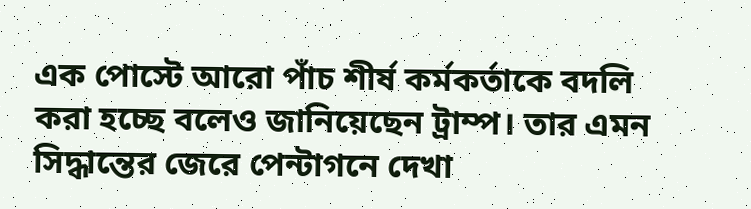এক পোস্টে আরো পাঁচ শীর্ষ কর্মকর্তাকে বদলি করা হচ্ছে বলেও জানিয়েছেন ট্রাম্প। তার এমন সিদ্ধান্তের জেরে পেন্টাগনে দেখা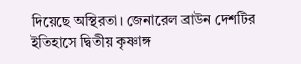দিয়েছে অস্থিরতা। জেনারেল ব্রাউন দেশটির ইতিহাসে দ্বিতীয় কৃষ্ণাঙ্গ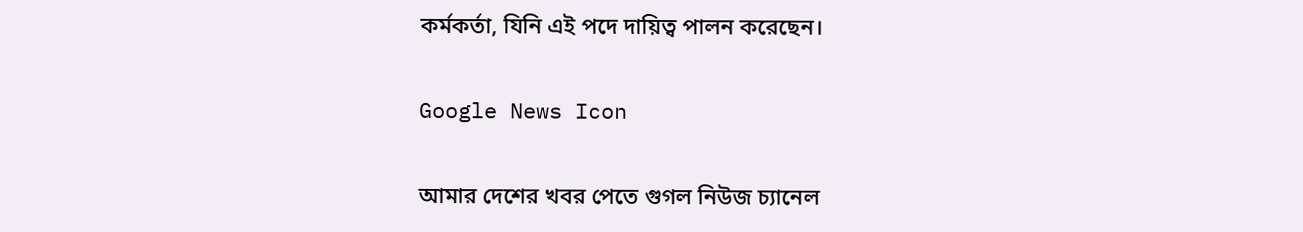কর্মকর্তা, যিনি এই পদে দায়িত্ব পালন করেছেন।

Google News Icon

আমার দেশের খবর পেতে গুগল নিউজ চ্যানেল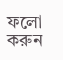ফলো করুন